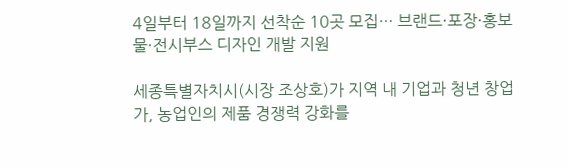4일부터 18일까지 선착순 10곳 모집… 브랜드·포장·홍보물·전시부스 디자인 개발 지원

세종특별자치시(시장 조상호)가 지역 내 기업과 청년 창업가, 농업인의 제품 경쟁력 강화를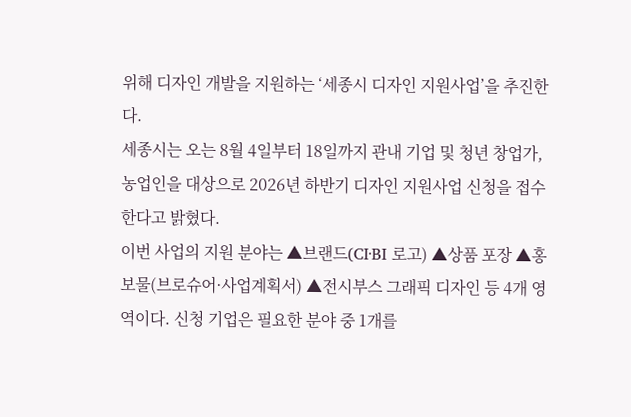위해 디자인 개발을 지원하는 ‘세종시 디자인 지원사업’을 추진한다.
세종시는 오는 8월 4일부터 18일까지 관내 기업 및 청년 창업가, 농업인을 대상으로 2026년 하반기 디자인 지원사업 신청을 접수한다고 밝혔다.
이번 사업의 지원 분야는 ▲브랜드(CI·BI 로고) ▲상품 포장 ▲홍보물(브로슈어·사업계획서) ▲전시부스 그래픽 디자인 등 4개 영역이다. 신청 기업은 필요한 분야 중 1개를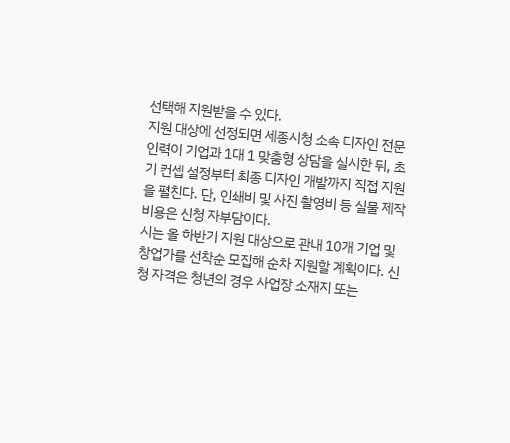선택해 지원받을 수 있다.
지원 대상에 선정되면 세종시청 소속 디자인 전문인력이 기업과 1대 1 맞춤형 상담을 실시한 뒤, 초기 컨셉 설정부터 최종 디자인 개발까지 직접 지원을 펼친다. 단, 인쇄비 및 사진 촬영비 등 실물 제작 비용은 신청 자부담이다.
시는 올 하반기 지원 대상으로 관내 10개 기업 및 창업가를 선착순 모집해 순차 지원할 계획이다. 신청 자격은 청년의 경우 사업장 소재지 또는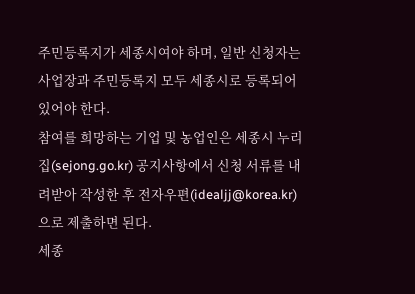주민등록지가 세종시여야 하며, 일반 신청자는 사업장과 주민등록지 모두 세종시로 등록되어 있어야 한다.
참여를 희망하는 기업 및 농업인은 세종시 누리집(sejong.go.kr) 공지사항에서 신청 서류를 내려받아 작성한 후 전자우편(idealjj@korea.kr)으로 제출하면 된다.
세종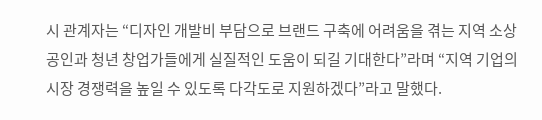시 관계자는 “디자인 개발비 부담으로 브랜드 구축에 어려움을 겪는 지역 소상공인과 청년 창업가들에게 실질적인 도움이 되길 기대한다”라며 “지역 기업의 시장 경쟁력을 높일 수 있도록 다각도로 지원하겠다”라고 말했다.